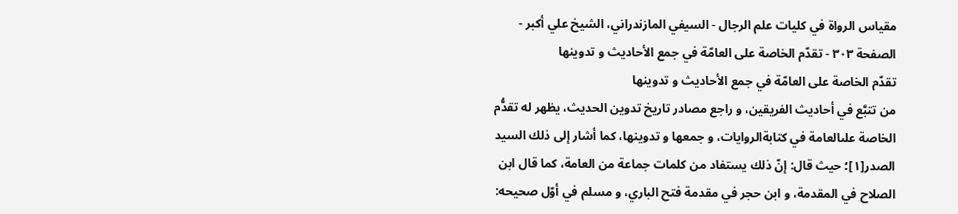مقياس الرواة في كليات علم الرجال - السيفي المازندراني، الشيخ علي أكبر - الصفحة ٣٠٣ - تقدّم الخاصة على العامّة في جمع الأحاديث و تدوينها
تقدّم الخاصة على العامّة في جمع الأحاديث و تدوينها
من تتبَّع في أحاديث الفريقين، و راجع مصادر تاريخ تدوين الحديث، يظهر له تقدُّم الخاصة علىالعامة في كتابةالروايات، و جمعها و تدوينها، كما أشار إلى ذلك السيد الصدر[١]؛ حيث قال: إنّ ذلك يستفاد من كلمات جماعة من العامة، كما قال ابن الصلاح في المقدمة، و ابن حجر في مقدمة فتح الباري، و مسلم في أوّل صحيحه: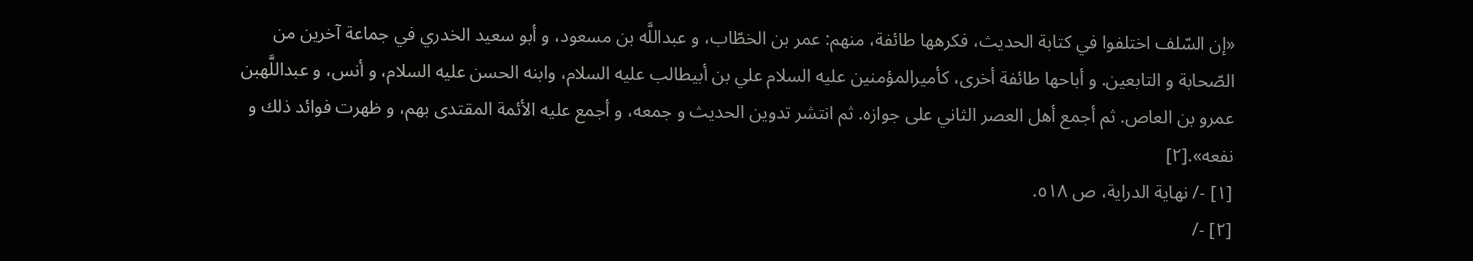«إن السّلف اختلفوا في كتابة الحديث، فكرهها طائفة، منهم: عمر بن الخطّاب، و عبداللَّه بن مسعود، و أبو سعيد الخدري في جماعة آخرين من الصّحابة و التابعين. و أباحها طائفة أخرى، كأميرالمؤمنين عليه السلام علي بن أبيطالب عليه السلام، وابنه الحسن عليه السلام، و أنس، و عبداللَّهبن عمرو بن العاص. ثم أجمع أهل العصر الثاني على جوازه. ثم انتشر تدوين الحديث و جمعه، و أجمع عليه الأئمة المقتدى بهم، و ظهرت فوائد ذلك و نفعه».[٢]
[١] -/ نهاية الدراية، ص ٥١٨.
[٢] -/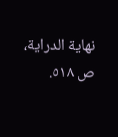نهاية الدراية، ص ٥١٨.